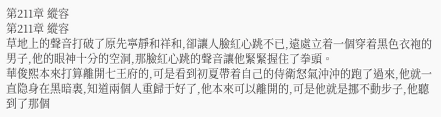第211章 縱容
第211章 縱容
草地上的聲音打破了原先寧靜和祥和,卻讓人臉紅心跳不已,遠處立着一個穿着黑色衣袍的男子,他的眼神十分的空洞,那臉紅心跳的聲音讓他緊緊握住了拳頭。
華俊熙本來打算離開七王府的,可是看到初夏帶着自己的侍衛怒氣沖沖的跑了過來,他就一直隐身在黑暗裏,知道兩個人重歸于好了,他本來可以離開的,可是他就是挪不動步子,他聽到了那個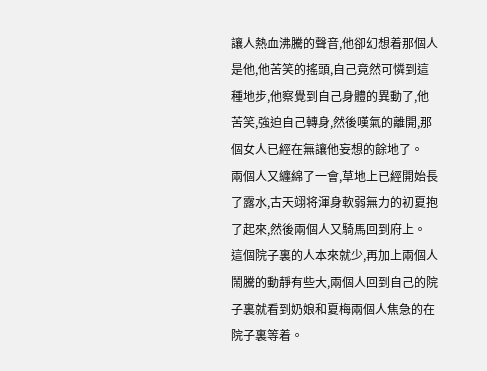讓人熱血沸騰的聲音,他卻幻想着那個人是他,他苦笑的搖頭,自己竟然可憐到這種地步,他察覺到自己身體的異動了,他苦笑,強迫自己轉身,然後嘆氣的離開,那個女人已經在無讓他妄想的餘地了。
兩個人又纏綿了一會,草地上已經開始長了露水,古天翊将渾身軟弱無力的初夏抱了起來,然後兩個人又騎馬回到府上。
這個院子裏的人本來就少,再加上兩個人鬧騰的動靜有些大,兩個人回到自己的院子裏就看到奶娘和夏梅兩個人焦急的在院子裏等着。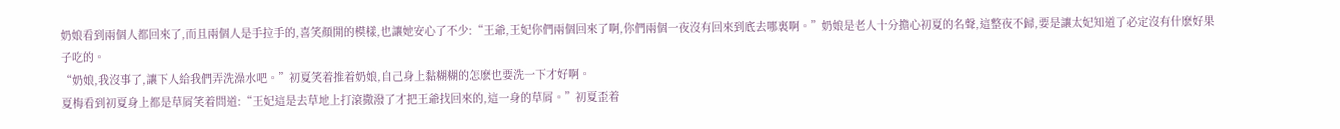奶娘看到兩個人都回來了,而且兩個人是手拉手的,喜笑顏開的模樣,也讓她安心了不少:“王爺,王妃你們兩個回來了啊,你們兩個一夜沒有回來到底去哪裏啊。”奶娘是老人十分擔心初夏的名聲,這整夜不歸,要是讓太妃知道了必定沒有什麽好果子吃的。
“奶娘,我沒事了,讓下人給我們弄洗澡水吧。”初夏笑着推着奶娘,自己身上黏糊糊的怎麽也要洗一下才好啊。
夏梅看到初夏身上都是草屑笑着問道:“王妃這是去草地上打滾撒潑了才把王爺找回來的,這一身的草屑。”初夏歪着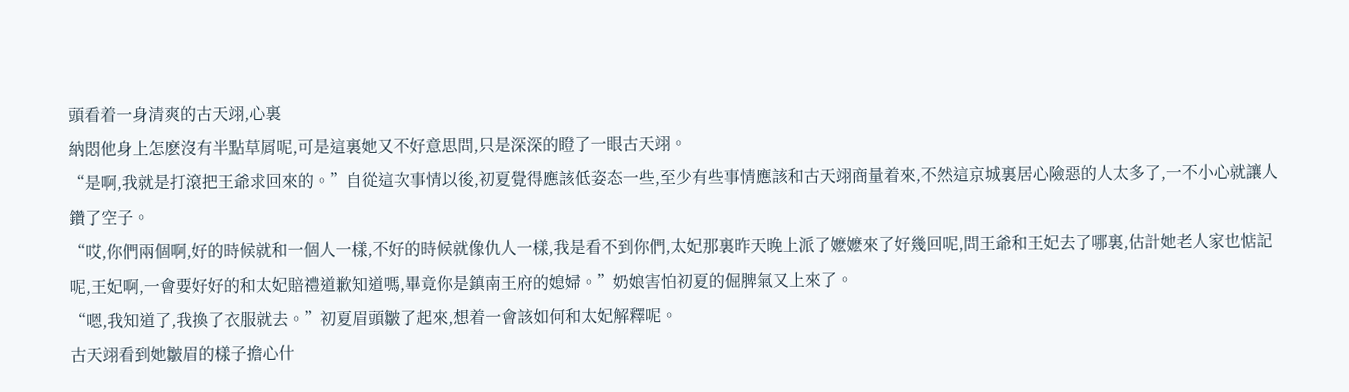頭看着一身清爽的古天翊,心裏
納悶他身上怎麽沒有半點草屑呢,可是這裏她又不好意思問,只是深深的瞪了一眼古天翊。
“是啊,我就是打滾把王爺求回來的。”自從這次事情以後,初夏覺得應該低姿态一些,至少有些事情應該和古天翊商量着來,不然這京城裏居心險惡的人太多了,一不小心就讓人鑽了空子。
“哎,你們兩個啊,好的時候就和一個人一樣,不好的時候就像仇人一樣,我是看不到你們,太妃那裏昨天晚上派了嬷嬷來了好幾回呢,問王爺和王妃去了哪裏,估計她老人家也惦記呢,王妃啊,一會要好好的和太妃賠禮道歉知道嗎,畢竟你是鎮南王府的媳婦。”奶娘害怕初夏的倔脾氣又上來了。
“嗯,我知道了,我換了衣服就去。”初夏眉頭皺了起來,想着一會該如何和太妃解釋呢。
古天翊看到她皺眉的樣子擔心什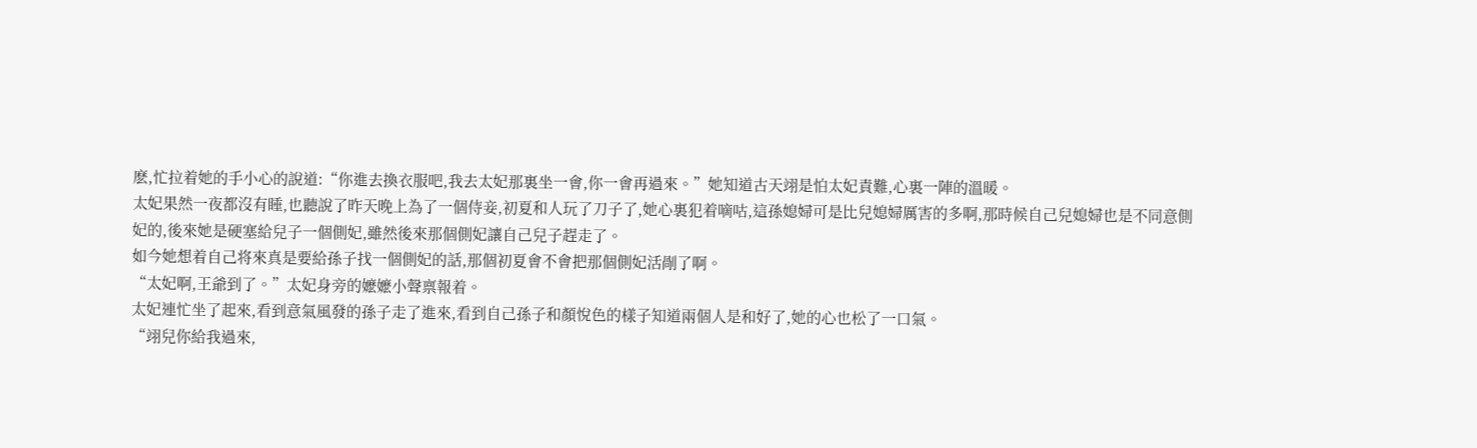麽,忙拉着她的手小心的說道:“你進去換衣服吧,我去太妃那裏坐一會,你一會再過來。”她知道古天翊是怕太妃責難,心裏一陣的溫暖。
太妃果然一夜都沒有睡,也聽說了昨天晚上為了一個侍妾,初夏和人玩了刀子了,她心裏犯着嘀咕,這孫媳婦可是比兒媳婦厲害的多啊,那時候自己兒媳婦也是不同意側妃的,後來她是硬塞給兒子一個側妃,雖然後來那個側妃讓自己兒子趕走了。
如今她想着自己将來真是要給孫子找一個側妃的話,那個初夏會不會把那個側妃活剮了啊。
“太妃啊,王爺到了。”太妃身旁的嬷嬷小聲禀報着。
太妃連忙坐了起來,看到意氣風發的孫子走了進來,看到自己孫子和顏悅色的樣子知道兩個人是和好了,她的心也松了一口氣。
“翊兒你給我過來,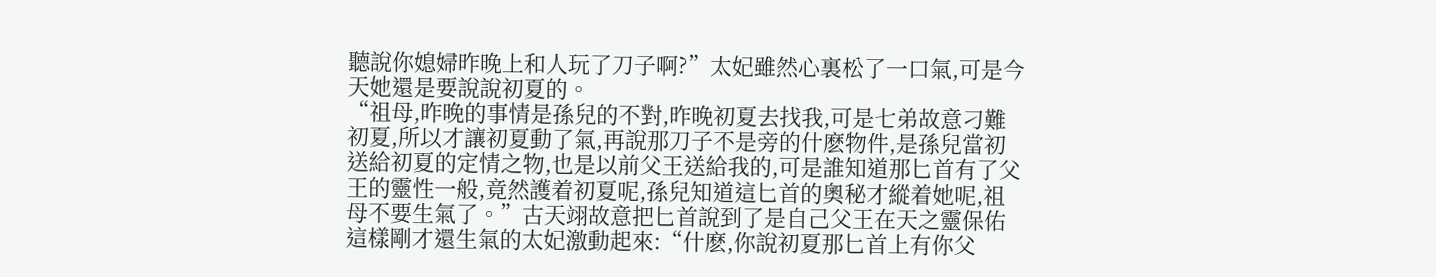聽說你媳婦昨晚上和人玩了刀子啊?”太妃雖然心裏松了一口氣,可是今天她還是要說說初夏的。
“祖母,昨晚的事情是孫兒的不對,昨晚初夏去找我,可是七弟故意刁難初夏,所以才讓初夏動了氣,再說那刀子不是旁的什麽物件,是孫兒當初送給初夏的定情之物,也是以前父王送給我的,可是誰知道那匕首有了父王的靈性一般,竟然護着初夏呢,孫兒知道這匕首的奧秘才縱着她呢,祖母不要生氣了。”古天翊故意把匕首說到了是自己父王在天之靈保佑這樣剛才還生氣的太妃激動起來:“什麽,你說初夏那匕首上有你父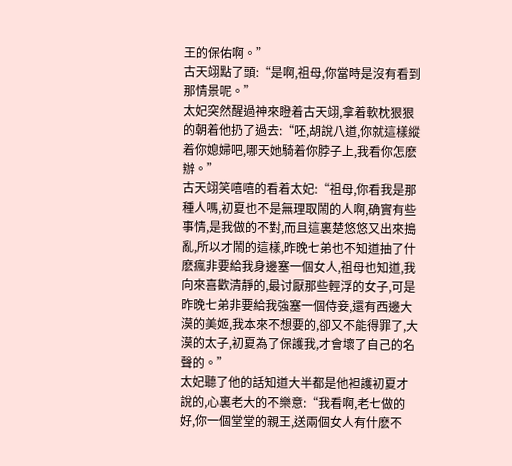王的保佑啊。”
古天翊點了頭:“是啊,祖母,你當時是沒有看到那情景呢。”
太妃突然醒過神來瞪着古天翊,拿着軟枕狠狠的朝着他扔了過去:“呸,胡說八道,你就這樣縱着你媳婦吧,哪天她騎着你脖子上,我看你怎麽辦。”
古天翊笑嘻嘻的看着太妃:“祖母,你看我是那種人嗎,初夏也不是無理取鬧的人啊,确實有些事情,是我做的不對,而且這裏楚悠悠又出來搗亂,所以才鬧的這樣,昨晚七弟也不知道抽了什麽瘋非要給我身邊塞一個女人,祖母也知道,我向來喜歡清靜的,最讨厭那些輕浮的女子,可是昨晚七弟非要給我強塞一個侍妾,還有西邊大漠的美姬,我本來不想要的,卻又不能得罪了,大漠的太子,初夏為了保護我,才會壞了自己的名聲的。”
太妃聽了他的話知道大半都是他袒護初夏才說的,心裏老大的不樂意:“我看啊,老七做的好,你一個堂堂的親王,送兩個女人有什麽不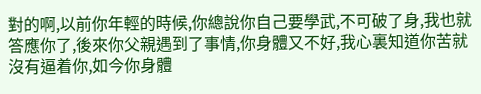對的啊,以前你年輕的時候,你總說你自己要學武,不可破了身,我也就答應你了,後來你父親遇到了事情,你身體又不好,我心裏知道你苦就沒有逼着你,如今你身體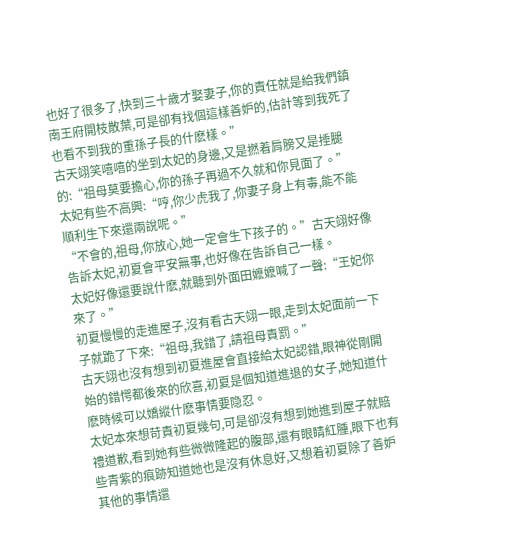也好了很多了,快到三十歲才娶妻子,你的責任就是給我們鎮南王府開枝散葉,可是卻有找個這樣善妒的,估計等到我死了也看不到我的重孫子長的什麽樣。”
古天翊笑嘻嘻的坐到太妃的身邊,又是撚着肩膀又是捶腿的:“祖母莫要擔心,你的孫子再過不久就和你見面了。”
太妃有些不高興:“哼,你少虎我了,你妻子身上有毒,能不能順利生下來還兩說呢。”
“不會的,祖母,你放心,她一定會生下孩子的。”古天翊好像告訴太妃,初夏會平安無事,也好像在告訴自己一樣。
太妃好像還要說什麽,就聽到外面田嬷嬷喊了一聲:“王妃你來了。”
初夏慢慢的走進屋子,沒有看古天翊一眼,走到太妃面前一下子就跪了下來:“祖母,我錯了,請祖母責罰。”
古天翊也沒有想到初夏進屋會直接給太妃認錯,眼神從剛開始的錯愕都後來的欣喜,初夏是個知道進退的女子,她知道什麽時候可以嬌縱什麽事情要隐忍。
太妃本來想苛責初夏幾句,可是卻沒有想到她進到屋子就賠禮道歉,看到她有些微微隆起的腹部,還有眼睛紅腫,眼下也有些青紫的痕跡知道她也是沒有休息好,又想着初夏除了善妒其他的事情還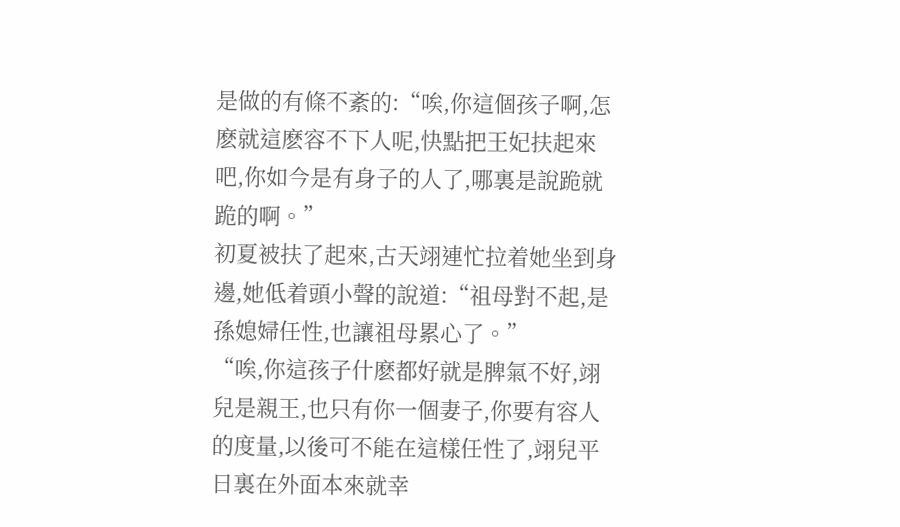是做的有條不紊的:“唉,你這個孩子啊,怎麽就這麽容不下人呢,快點把王妃扶起來吧,你如今是有身子的人了,哪裏是說跪就跪的啊。”
初夏被扶了起來,古天翊連忙拉着她坐到身邊,她低着頭小聲的說道:“祖母對不起,是孫媳婦任性,也讓祖母累心了。”
“唉,你這孩子什麽都好就是脾氣不好,翊兒是親王,也只有你一個妻子,你要有容人的度量,以後可不能在這樣任性了,翊兒平日裏在外面本來就幸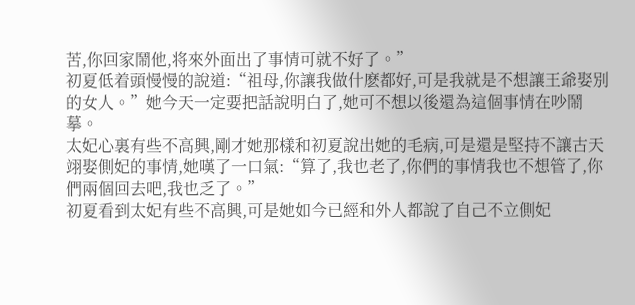苦,你回家鬧他,将來外面出了事情可就不好了。”
初夏低着頭慢慢的說道:“祖母,你讓我做什麽都好,可是我就是不想讓王爺娶別的女人。”她今天一定要把話說明白了,她可不想以後還為這個事情在吵鬧摹。
太妃心裏有些不高興,剛才她那樣和初夏說出她的毛病,可是還是堅持不讓古天翊娶側妃的事情,她嘆了一口氣:“算了,我也老了,你們的事情我也不想管了,你們兩個回去吧,我也乏了。”
初夏看到太妃有些不高興,可是她如今已經和外人都說了自己不立側妃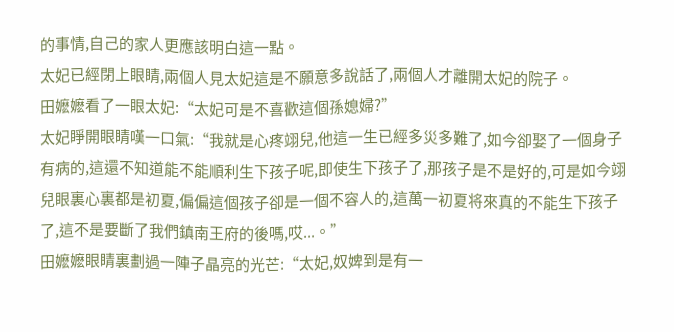的事情,自己的家人更應該明白這一點。
太妃已經閉上眼睛,兩個人見太妃這是不願意多說話了,兩個人才離開太妃的院子。
田嬷嬷看了一眼太妃:“太妃可是不喜歡這個孫媳婦?”
太妃睜開眼睛嘆一口氣:“我就是心疼翊兒,他這一生已經多災多難了,如今卻娶了一個身子有病的,這還不知道能不能順利生下孩子呢,即使生下孩子了,那孩子是不是好的,可是如今翊兒眼裏心裏都是初夏,偏偏這個孩子卻是一個不容人的,這萬一初夏将來真的不能生下孩子了,這不是要斷了我們鎮南王府的後嗎,哎...。”
田嬷嬷眼睛裏劃過一陣子晶亮的光芒:“太妃,奴婢到是有一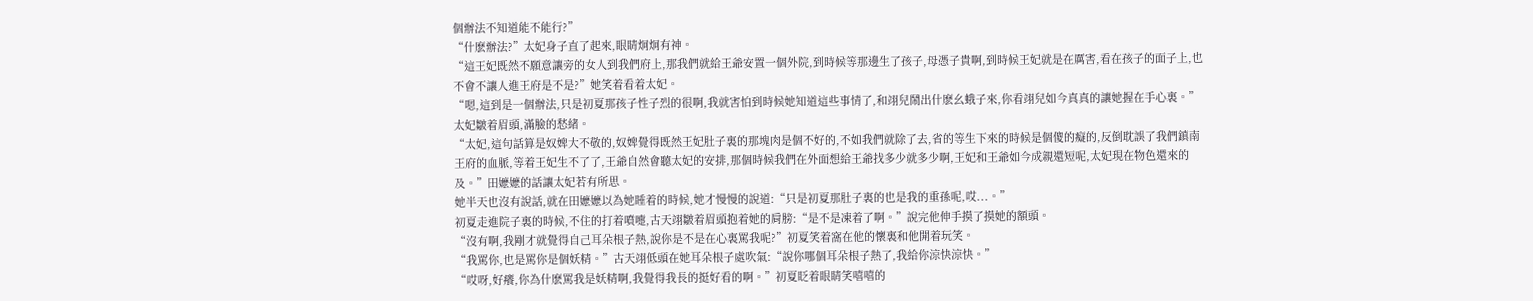個辦法不知道能不能行?”
“什麽辦法?”太妃身子直了起來,眼睛炯炯有神。
“這王妃既然不願意讓旁的女人到我們府上,那我們就給王爺安置一個外院,到時候等那邊生了孩子,母憑子貴啊,到時候王妃就是在厲害,看在孩子的面子上,也不會不讓人進王府是不是?”她笑着看着太妃。
“嗯,這到是一個辦法,只是初夏那孩子性子烈的很啊,我就害怕到時候她知道這些事情了,和翊兒鬧出什麽幺蛾子來,你看翊兒如今真真的讓她握在手心裏。”太妃皺着眉頭,滿臉的愁緒。
“太妃,這句話算是奴婢大不敬的,奴婢覺得既然王妃肚子裏的那塊肉是個不好的,不如我們就除了去,省的等生下來的時候是個傻的癡的,反倒耽誤了我們鎮南王府的血脈,等着王妃生不了了,王爺自然會聽太妃的安排,那個時候我們在外面想給王爺找多少就多少啊,王妃和王爺如今成親還短呢,太妃現在物色還來的及。”田嬷嬷的話讓太妃若有所思。
她半天也沒有說話,就在田嬷嬷以為她睡着的時候,她才慢慢的說道:“只是初夏那肚子裏的也是我的重孫呢,哎...。”
初夏走進院子裏的時候,不住的打着噴嚏,古天翊皺着眉頭抱着她的肩膀:“是不是凍着了啊。”說完他伸手摸了摸她的額頭。
“沒有啊,我剛才就覺得自己耳朵根子熱,說你是不是在心裏罵我呢?”初夏笑着窩在他的懷裏和他開着玩笑。
“我罵你,也是罵你是個妖精。”古天翊低頭在她耳朵根子處吹氣:“說你哪個耳朵根子熱了,我給你涼快涼快。”
“哎呀,好癢,你為什麽罵我是妖精啊,我覺得我長的挺好看的啊。”初夏眨着眼睛笑嘻嘻的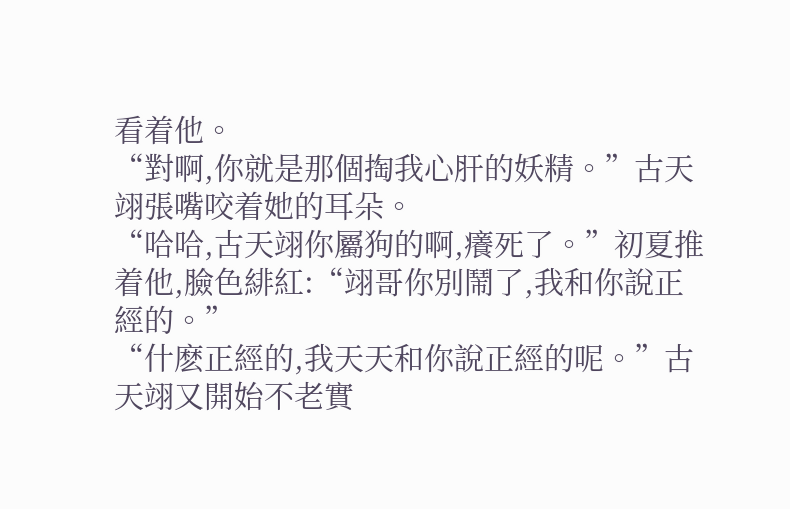看着他。
“對啊,你就是那個掏我心肝的妖精。”古天翊張嘴咬着她的耳朵。
“哈哈,古天翊你屬狗的啊,癢死了。”初夏推着他,臉色緋紅:“翊哥你別鬧了,我和你說正經的。”
“什麽正經的,我天天和你說正經的呢。”古天翊又開始不老實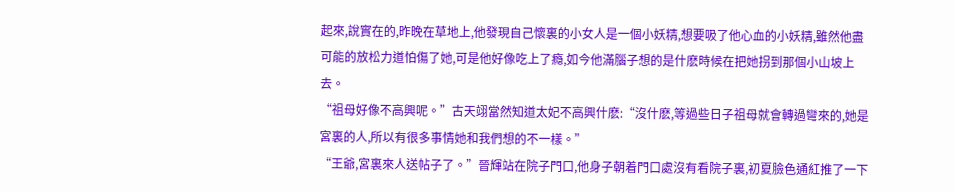起來,說實在的,昨晚在草地上,他發現自己懷裏的小女人是一個小妖精,想要吸了他心血的小妖精,雖然他盡可能的放松力道怕傷了她,可是他好像吃上了瘾,如今他滿腦子想的是什麽時候在把她拐到那個小山坡上去。
“祖母好像不高興呢。”古天翊當然知道太妃不高興什麽:“沒什麽,等過些日子祖母就會轉過彎來的,她是宮裏的人,所以有很多事情她和我們想的不一樣。”
“王爺,宮裏來人送帖子了。”晉輝站在院子門口,他身子朝着門口處沒有看院子裏,初夏臉色通紅推了一下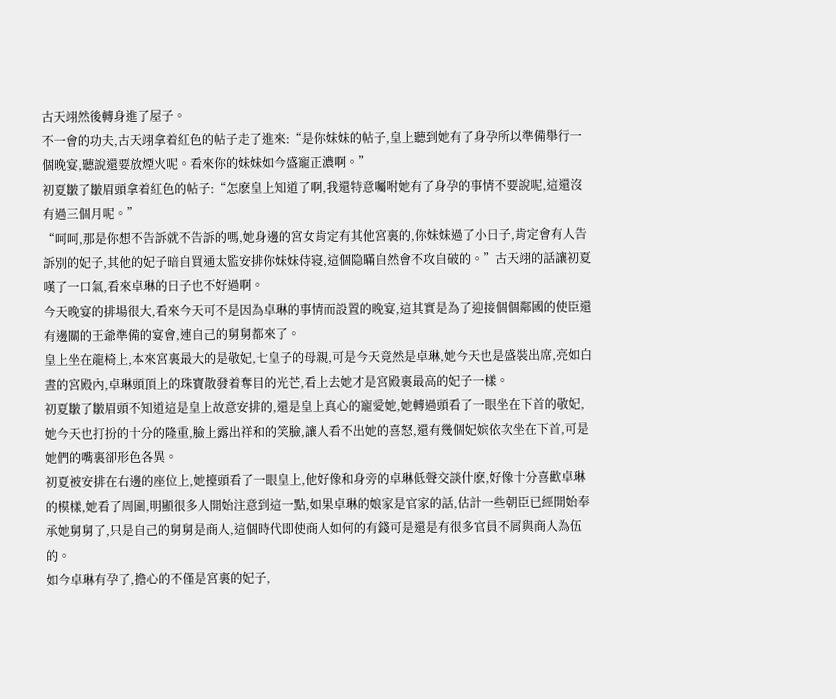古天翊然後轉身進了屋子。
不一會的功夫,古天翊拿着紅色的帖子走了進來:“是你妹妹的帖子,皇上聽到她有了身孕所以準備舉行一個晚宴,聽說還要放煙火呢。看來你的妹妹如今盛寵正濃啊。”
初夏皺了皺眉頭拿着紅色的帖子:“怎麽皇上知道了啊,我還特意囑咐她有了身孕的事情不要說呢,這還沒有過三個月呢。”
“呵呵,那是你想不告訴就不告訴的嗎,她身邊的宮女肯定有其他宮裏的,你妹妹過了小日子,肯定會有人告訴別的妃子,其他的妃子暗自買通太監安排你妹妹侍寝,這個隐瞞自然會不攻自破的。”古天翊的話讓初夏嘆了一口氣,看來卓琳的日子也不好過啊。
今天晚宴的排場很大,看來今天可不是因為卓琳的事情而設置的晚宴,這其實是為了迎接個個鄰國的使臣還有邊關的王爺準備的宴會,連自己的舅舅都來了。
皇上坐在龍椅上,本來宮裏最大的是敬妃,七皇子的母親,可是今天竟然是卓琳,她今天也是盛裝出席,亮如白晝的宮殿內,卓琳頭頂上的珠寶散發着奪目的光芒,看上去她才是宮殿裏最高的妃子一樣。
初夏皺了皺眉頭不知道這是皇上故意安排的,還是皇上真心的寵愛她,她轉過頭看了一眼坐在下首的敬妃,她今天也打扮的十分的隆重,臉上露出祥和的笑臉,讓人看不出她的喜怒,還有幾個妃嫔依次坐在下首,可是她們的嘴裏卻形色各異。
初夏被安排在右邊的座位上,她擡頭看了一眼皇上,他好像和身旁的卓琳低聲交談什麽,好像十分喜歡卓琳的模樣,她看了周圍,明顯很多人開始注意到這一點,如果卓琳的娘家是官家的話,估計一些朝臣已經開始奉承她舅舅了,只是自己的舅舅是商人,這個時代即使商人如何的有錢可是還是有很多官員不屑與商人為伍的。
如今卓琳有孕了,擔心的不僅是宮裏的妃子,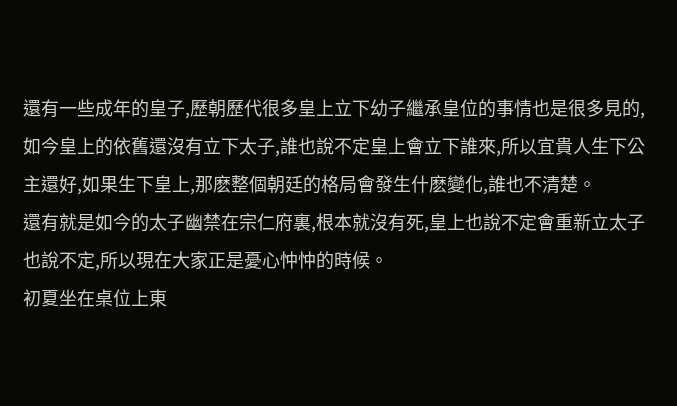還有一些成年的皇子,歷朝歷代很多皇上立下幼子繼承皇位的事情也是很多見的,如今皇上的依舊還沒有立下太子,誰也說不定皇上會立下誰來,所以宜貴人生下公主還好,如果生下皇上,那麽整個朝廷的格局會發生什麽變化,誰也不清楚。
還有就是如今的太子幽禁在宗仁府裏,根本就沒有死,皇上也說不定會重新立太子也說不定,所以現在大家正是憂心忡忡的時候。
初夏坐在桌位上東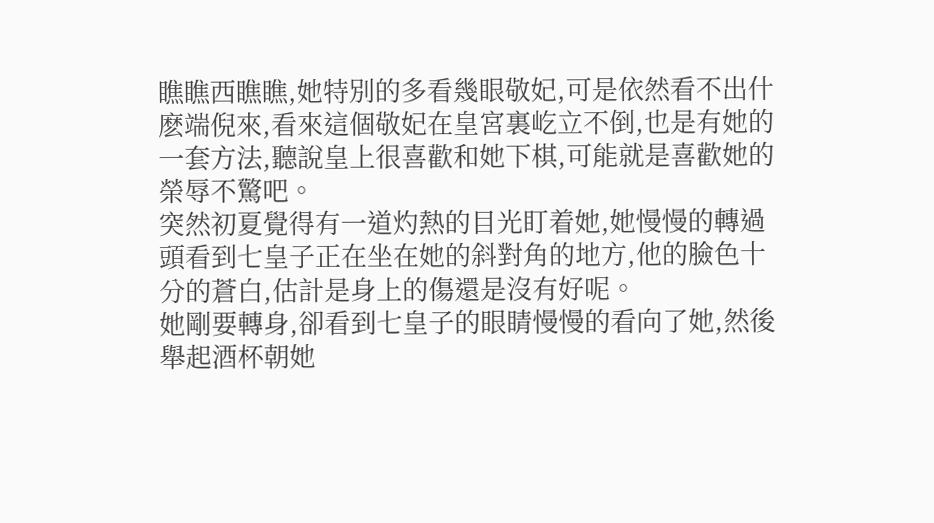瞧瞧西瞧瞧,她特別的多看幾眼敬妃,可是依然看不出什麽端倪來,看來這個敬妃在皇宮裏屹立不倒,也是有她的一套方法,聽說皇上很喜歡和她下棋,可能就是喜歡她的榮辱不驚吧。
突然初夏覺得有一道灼熱的目光盯着她,她慢慢的轉過頭看到七皇子正在坐在她的斜對角的地方,他的臉色十分的蒼白,估計是身上的傷還是沒有好呢。
她剛要轉身,卻看到七皇子的眼睛慢慢的看向了她,然後舉起酒杯朝她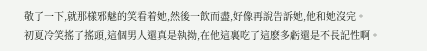敬了一下,就那樣邪魅的笑看着她,然後一飲而盡,好像再說告訴她,他和她沒完。
初夏冷笑搖了搖頭,這個男人還真是執拗,在他這裏吃了這麽多虧還是不長記性啊。